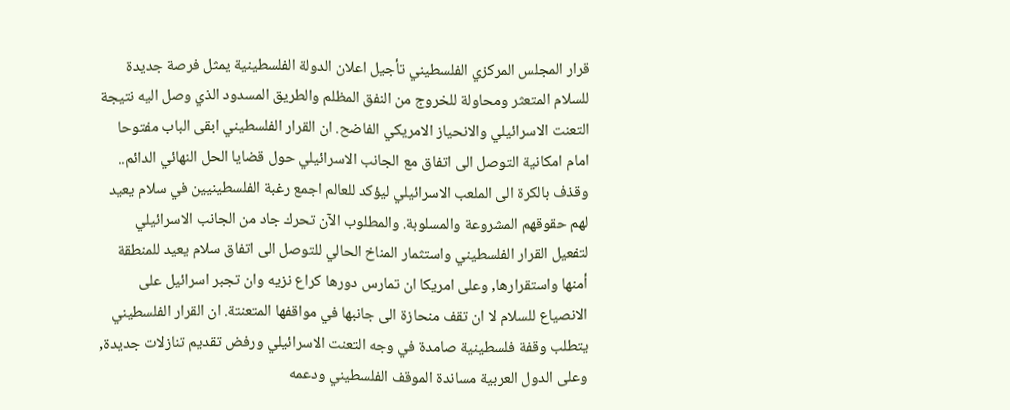قرار المجلس المركزي الفلسطيني تأجيل اعلان الدولة الفلسطينية يمثل فرصة جديدة للسلام المتعثر ومحاولة للخروج من النفق المظلم والطريق المسدود الذي وصل اليه نتيجة التعنت الاسرائيلي والانحياز الامريكي الفاضح. ان القرار الفلسطيني ابقى الباب مفتوحا امام امكانية التوصل الى اتفاق مع الجانب الاسرائيلي حول قضايا الحل النهائي الدائم.. وقذف بالكرة الى الملعب الاسرائيلي ليؤكد للعالم اجمع رغبة الفلسطينيين في سلام يعيد لهم حقوقهم المشروعة والمسلوبة. والمطلوب الآن تحرك جاد من الجانب الاسرائيلي لتفعيل القرار الفلسطيني واستثمار المناخ الحالي للتوصل الى اتفاق سلام يعيد للمنطقة أمنها واستقرارها, وعلى امريكا ان تمارس دورها كراع نزيه وان تجبر اسرائيل على الانصياع للسلام لا ان تقف منحازة الى جانبها في مواقفها المتعنتة. ان القرار الفلسطيني يتطلب وقفة فلسطينية صامدة في وجه التعنت الاسرائيلي ورفض تقديم تنازلات جديدة, وعلى الدول العربية مساندة الموقف الفلسطيني ودعمه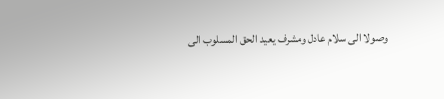وصولا الى سلام عادل ومشرف يعيد الحق المسلوب الى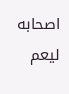اصحابه ليعم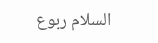السلام ربوع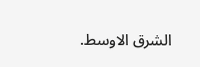الشرق الاوسط.